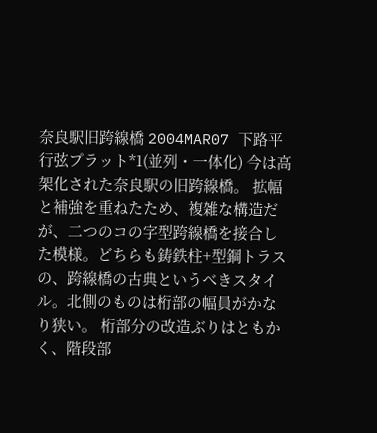奈良駅旧跨線橋 2004MAR07 下路平行弦プラット*1(並列・一体化) 今は高架化された奈良駅の旧跨線橋。 拡幅と補強を重ねたため、複雑な構造だが、二つのコの字型跨線橋を接合した模様。どちらも鋳鉄柱+型鋼トラスの、跨線橋の古典というべきスタイル。北側のものは桁部の幅員がかなり狭い。 桁部分の改造ぶりはともかく、階段部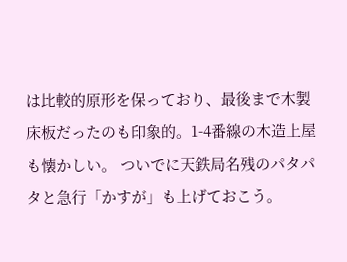は比較的原形を保っており、最後まで木製床板だったのも印象的。1-4番線の木造上屋も懐かしい。 ついでに天鉄局名残のパタパタと急行「かすが」も上げておこう。